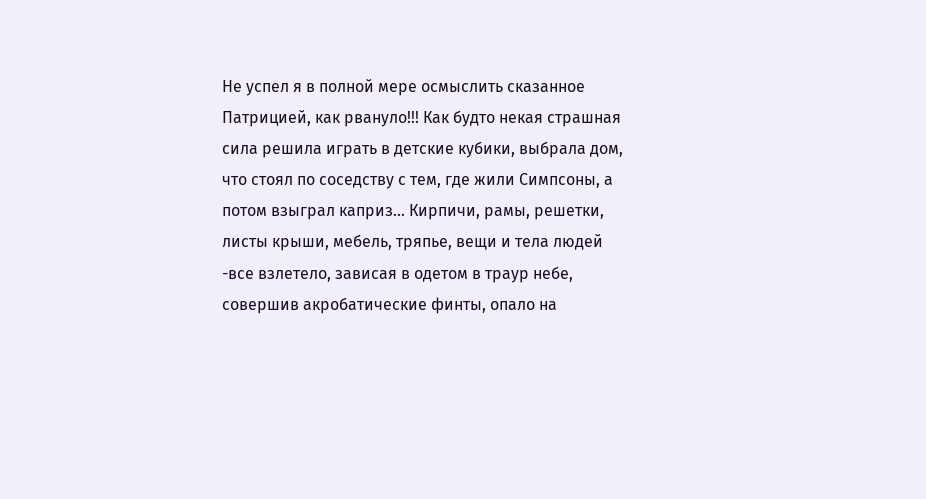Не успел я в полной мере осмыслить сказанное Патрицией, как рвануло!!! Как будто некая страшная сила решила играть в детские кубики, выбрала дом, что стоял по соседству с тем, где жили Симпсоны, а потом взыграл каприз... Кирпичи, рамы, решетки, листы крыши, мебель, тряпье, вещи и тела людей -все взлетело, зависая в одетом в траур небе, совершив акробатические финты, опало на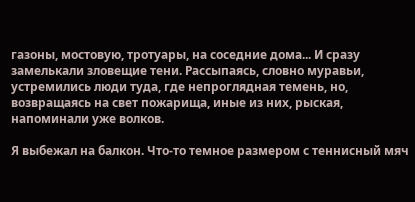газоны, мостовую, тротуары, на соседние дома... И сразу замелькали зловещие тени. Рассыпаясь, словно муравьи, устремились люди туда, где непроглядная темень, но, возвращаясь на свет пожарища, иные из них, рыская, напоминали уже волков.

Я выбежал на балкон. Что-то темное размером с теннисный мяч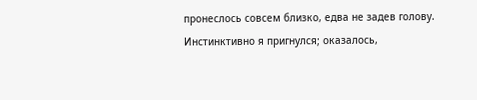пронеслось совсем близко, едва не задев голову. Инстинктивно я пригнулся; оказалось,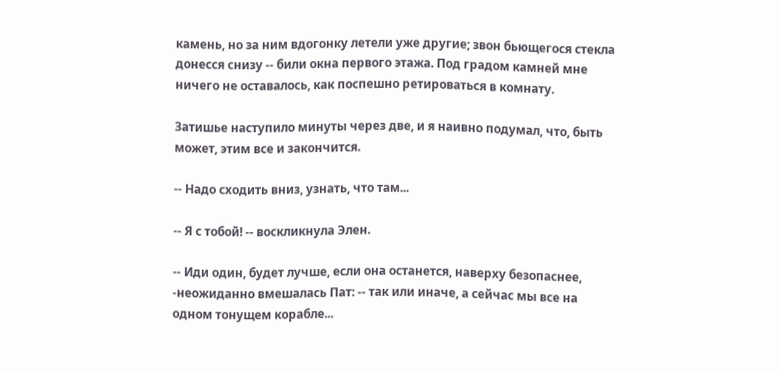камень, но за ним вдогонку летели уже другие; звон бьющегося стекла донесся снизу -- били окна первого этажа. Под градом камней мне ничего не оставалось, как поспешно ретироваться в комнату.

Затишье наступило минуты через две, и я наивно подумал, что, быть может, этим все и закончится.

-- Надо сходить вниз, узнать, что там...

-- Я с тобой! -- воскликнула Элен.

-- Иди один, будет лучше, если она останется, наверху безопаснее, -неожиданно вмешалась Пат: -- так или иначе, а сейчас мы все на одном тонущем корабле...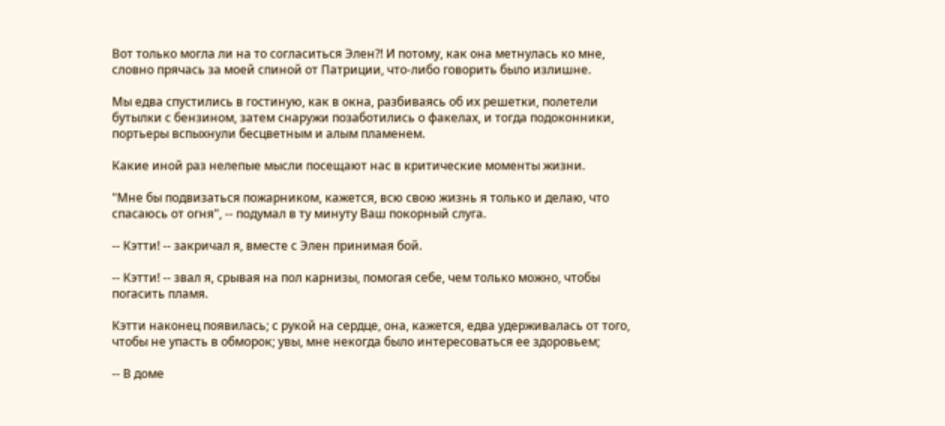Вот только могла ли на то согласиться Элен?! И потому, как она метнулась ко мне, словно прячась за моей спиной от Патриции, что-либо говорить было излишне.

Мы едва спустились в гостиную, как в окна, разбиваясь об их решетки, полетели бутылки с бензином, затем снаружи позаботились о факелах, и тогда подоконники, портьеры вспыхнули бесцветным и алым пламенем.

Какие иной раз нелепые мысли посещают нас в критические моменты жизни.

"Мне бы подвизаться пожарником, кажется, всю свою жизнь я только и делаю, что спасаюсь от огня", -- подумал в ту минуту Ваш покорный слуга.

-- Кэтти! -- закричал я, вместе с Элен принимая бой.

-- Кэтти! -- звал я, срывая на пол карнизы, помогая себе, чем только можно, чтобы погасить пламя.

Кэтти наконец появилась; с рукой на сердце, она, кажется, едва удерживалась от того, чтобы не упасть в обморок; увы, мне некогда было интересоваться ее здоровьем;

-- В доме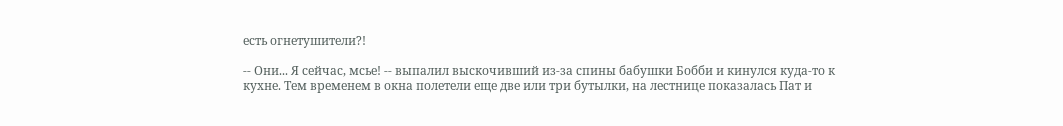есть огнетушители?!

-- Они... Я сейчас, мсье! -- выпалил выскочивший из-за спины бабушки Бобби и кинулся куда-то к кухне. Тем временем в окна полетели еще две или три бутылки, на лестнице показалась Пат и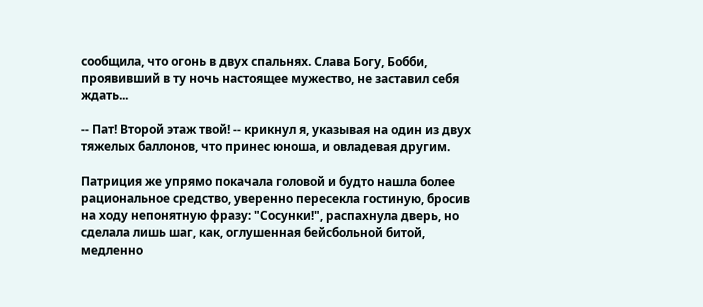сообщила, что огонь в двух спальнях. Слава Богу, Бобби, проявивший в ту ночь настоящее мужество, не заставил себя ждать...

-- Пат! Второй этаж твой! -- крикнул я, указывая на один из двух тяжелых баллонов, что принес юноша, и овладевая другим.

Патриция же упрямо покачала головой и будто нашла более рациональное средство, уверенно пересекла гостиную, бросив на ходу непонятную фразу: "Сосунки!", распахнула дверь, но сделала лишь шаг, как, оглушенная бейсбольной битой, медленно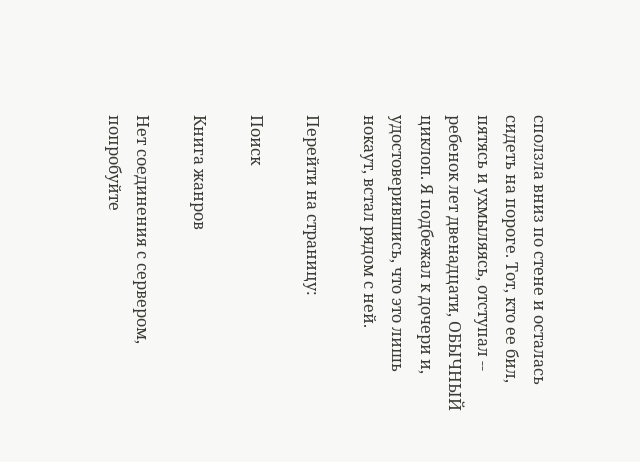сползла вниз по стене и осталась сидеть на пороге. Тот, кто ее бил, пятясь и ухмыляясь, отступал -- ребенок лет двенадцати, ОБЫЧНЫЙ циклоп. Я подбежал к дочери и, удостоверившись, что это лишь нокаут, встал рядом с ней.

Перейти на страницу:

Поиск

Книга жанров

Нет соединения с сервером, попробуйте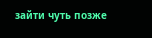зайти чуть позже